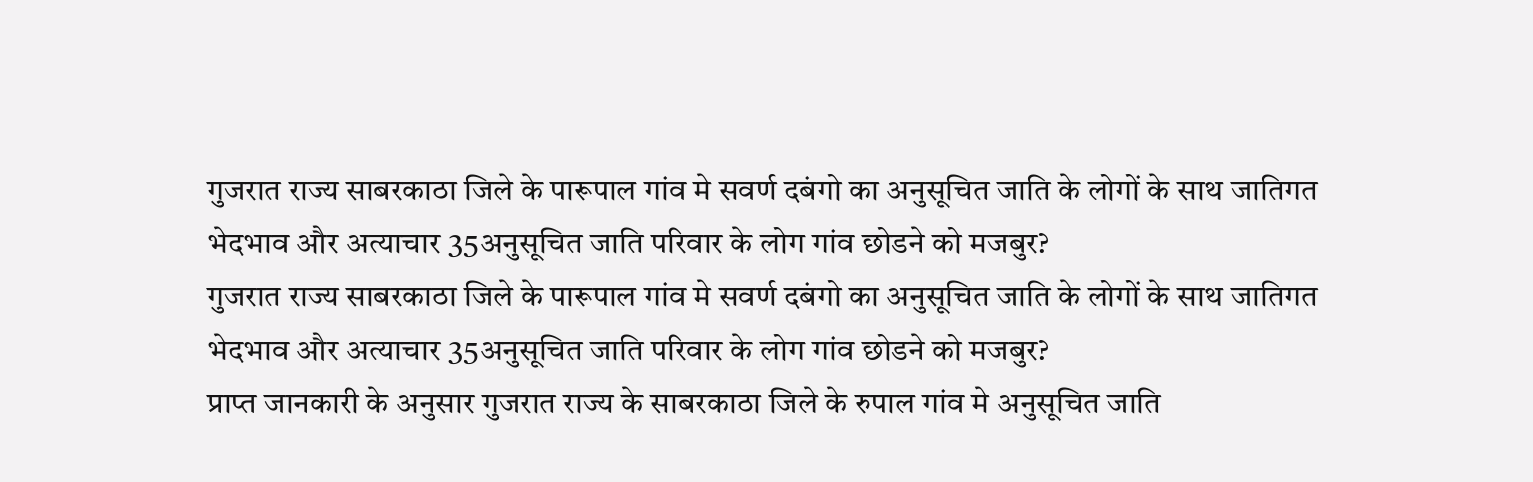गुजरात राज्य साबरकाठा जिले के पारूपाल गांव मे सवर्ण दबंगो का अनुसूचित जाति के लोगों के साथ जातिगत भेदभाव और अत्याचार 35अनुसूचित जाति परिवार के लोग गांव छोडने को मजबुर?
गुजरात राज्य साबरकाठा जिले के पारूपाल गांव मे सवर्ण दबंगो का अनुसूचित जाति के लोगों के साथ जातिगत भेदभाव और अत्याचार 35अनुसूचित जाति परिवार के लोग गांव छोडने को मजबुर?
प्राप्त जानकारी के अनुसार गुजरात राज्य के साबरकाठा जिले के रुपाल गांव मे अनुसूचित जाति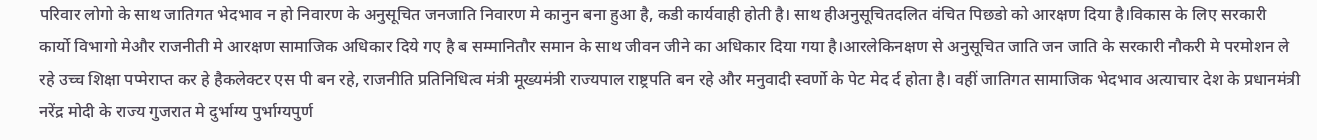परिवार लोगो के साथ जातिगत भेदभाव न हो निवारण के अनुसूचित जनजाति निवारण मे कानुन बना हुआ है, कडी कार्यवाही होती है। साथ हीअनुसूचितदलित वंचित पिछडो को आरक्षण दिया है।विकास के लिए सरकारी कार्यो विभागो मेऔर राजनीती मे आरक्षण सामाजिक अधिकार दिये गए है ब सम्मानितौर समान के साथ जीवन जीने का अधिकार दिया गया है।आरलेकिनक्षण से अनुसूचित जाति जन जाति के सरकारी नौकरी मे परमोशन ले रहे उच्च शिक्षा पप्मेराप्त कर हे हैकलेक्टर एस पी बन रहे, राजनीति प्रतिनिधित्व मंत्री मूख्यमंत्री राज्यपाल राष्ट्रपति बन रहे और मनुवादी स्वर्णो के पेट मेद र्द होता है। वहीं जातिगत सामाजिक भेदभाव अत्याचार देश के प्रधानमंत्री नरेंद्र मोदी के राज्य गुजरात मे दुर्भाग्य पुर्भाग्यपुर्ण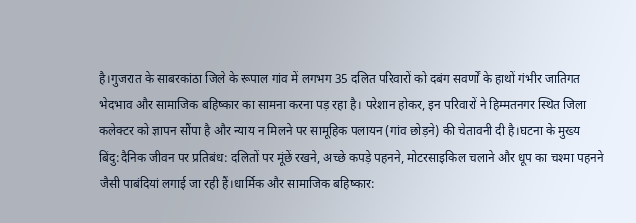है।गुजरात के साबरकांठा जिले के रूपाल गांव में लगभग 35 दलित परिवारों को दबंग सवर्णों के हाथों गंभीर जातिगत भेदभाव और सामाजिक बहिष्कार का सामना करना पड़ रहा है। परेशान होकर, इन परिवारों ने हिम्मतनगर स्थित जिला कलेक्टर को ज्ञापन सौंपा है और न्याय न मिलने पर सामूहिक पलायन (गांव छोड़ने) की चेतावनी दी है।घटना के मुख्य बिंदु:दैनिक जीवन पर प्रतिबंध: दलितों पर मूंछें रखने, अच्छे कपड़े पहनने, मोटरसाइकिल चलाने और धूप का चश्मा पहनने जैसी पाबंदियां लगाई जा रही हैं।धार्मिक और सामाजिक बहिष्कार: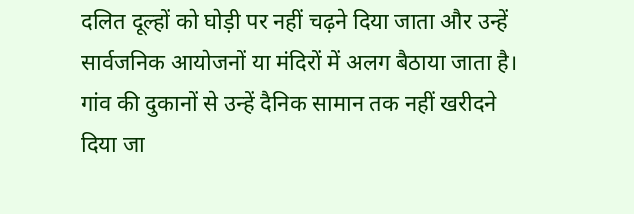दलित दूल्हों को घोड़ी पर नहीं चढ़ने दिया जाता और उन्हें सार्वजनिक आयोजनों या मंदिरों में अलग बैठाया जाता है। गांव की दुकानों से उन्हें दैनिक सामान तक नहीं खरीदने दिया जा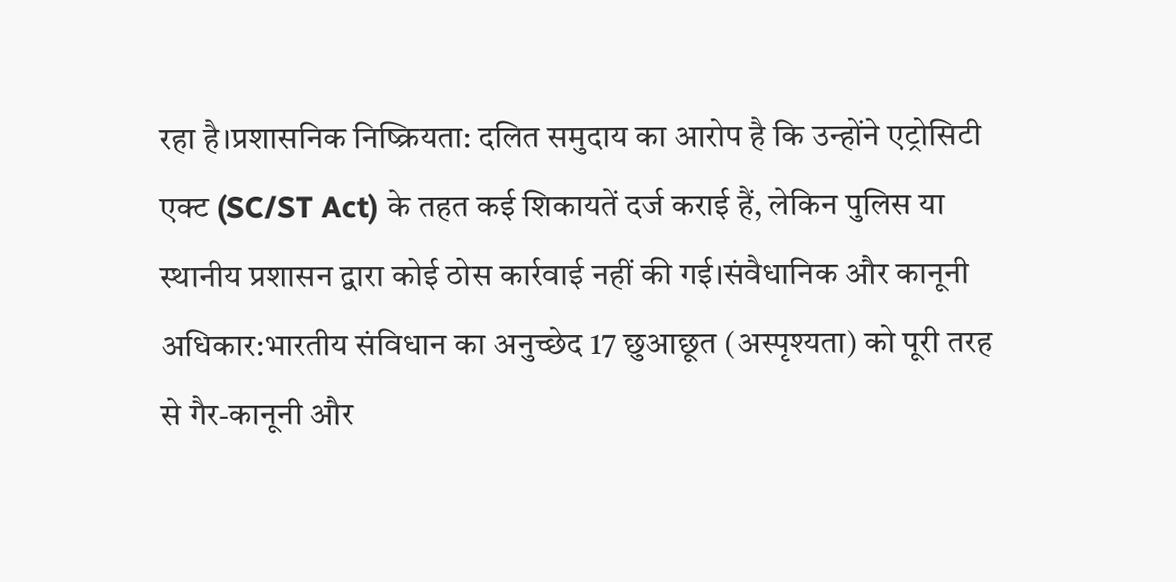रहा है।प्रशासनिक निष्क्रियता: दलित समुदाय का आरोप है कि उन्होंने एट्रोसिटी एक्ट (SC/ST Act) के तहत कई शिकायतें दर्ज कराई हैं, लेकिन पुलिस या स्थानीय प्रशासन द्वारा कोई ठोस कार्रवाई नहीं की गई।संवैधानिक और कानूनी अधिकार:भारतीय संविधान का अनुच्छेद 17 छुआछूत (अस्पृश्यता) को पूरी तरह से गैर-कानूनी और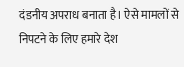दंडनीय अपराध बनाता है। ऐसे मामलों से निपटने के लिए हमारे देश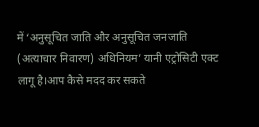में ‘अनुसूचित जाति और अनुसूचित जनजाति (अत्याचार निवारण) अधिनियम’ यानी एट्रोसिटी एक्ट लागू है।आप कैसे मदद कर सकते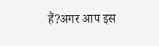हैं?अगर आप इस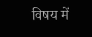विषय में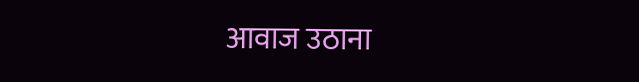आवाज उठाना